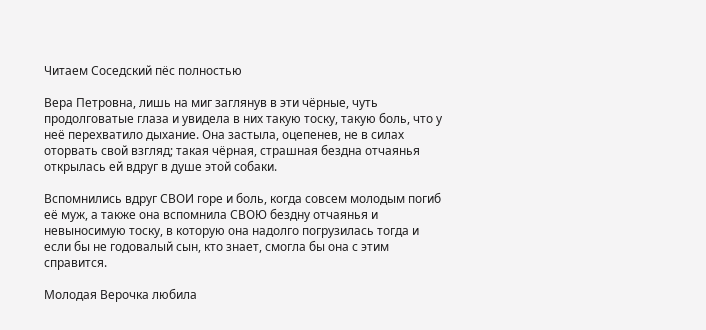Читаем Соседский пёс полностью

Вера Петровна, лишь на миг заглянув в эти чёрные, чуть продолговатые глаза и увидела в них такую тоску, такую боль, что у неё перехватило дыхание. Она застыла, оцепенев, не в силах оторвать свой взгляд; такая чёрная, страшная бездна отчаянья открылась ей вдруг в душе этой собаки.

Вспомнились вдруг СВОИ горе и боль, когда совсем молодым погиб её муж, а также она вспомнила СВОЮ бездну отчаянья и невыносимую тоску, в которую она надолго погрузилась тогда и если бы не годовалый сын, кто знает, смогла бы она с этим справится.

Молодая Верочка любила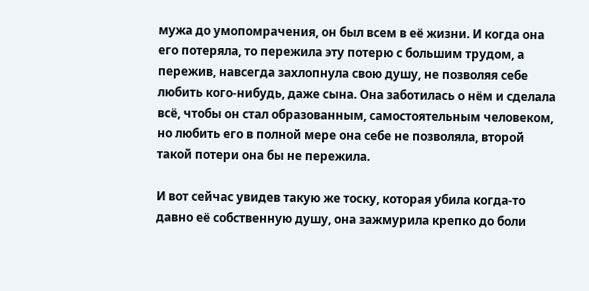мужа до умопомрачения, он был всем в её жизни. И когда она его потеряла, то пережила эту потерю с большим трудом, а пережив, навсегда захлопнула свою душу, не позволяя себе любить кого-нибудь, даже сына. Она заботилась о нём и сделала всё, чтобы он стал образованным, самостоятельным человеком, но любить его в полной мере она себе не позволяла, второй такой потери она бы не пережила.

И вот сейчас увидев такую же тоску, которая убила когда-то давно её собственную душу, она зажмурила крепко до боли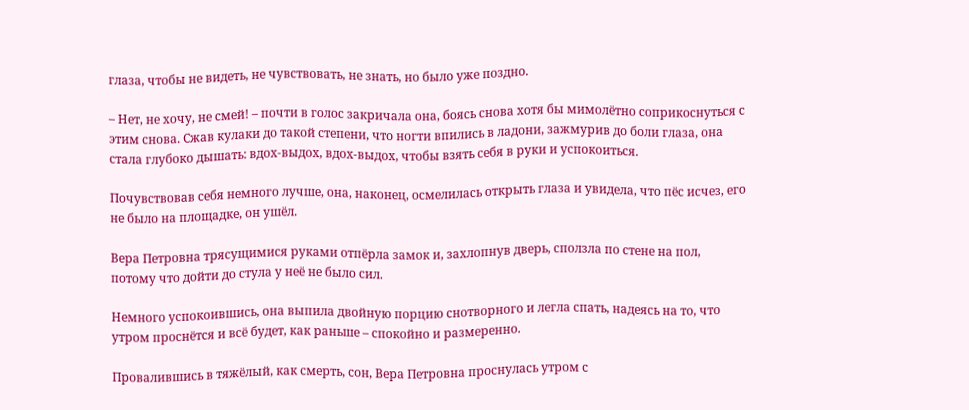глаза, чтобы не видеть, не чувствовать, не знать, но было уже поздно.

– Нет, не хочу, не смей! – почти в голос закричала она, боясь снова хотя бы мимолётно соприкоснуться с этим снова. Сжав кулаки до такой степени, что ногти впились в ладони, зажмурив до боли глаза, она стала глубоко дышать: вдох-выдох, вдох-выдох, чтобы взять себя в руки и успокоиться.

Почувствовав себя немного лучше, она, наконец, осмелилась открыть глаза и увидела, что пёс исчез, его не было на площадке, он ушёл.

Вера Петровна трясущимися руками отпёрла замок и, захлопнув дверь, сползла по стене на пол, потому что дойти до стула у неё не было сил.

Немного успокоившись, она выпила двойную порцию снотворного и легла спать, надеясь на то, что утром проснётся и всё будет, как раньше – спокойно и размеренно.

Провалившись в тяжёлый, как смерть, сон, Вера Петровна проснулась утром с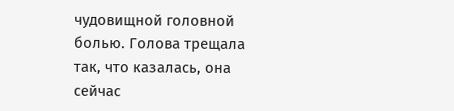чудовищной головной болью. Голова трещала так, что казалась, она сейчас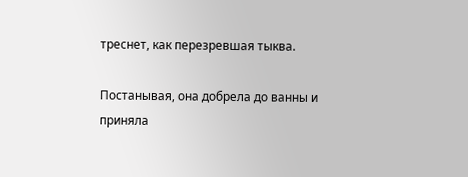треснет, как перезревшая тыква.

Постанывая, она добрела до ванны и приняла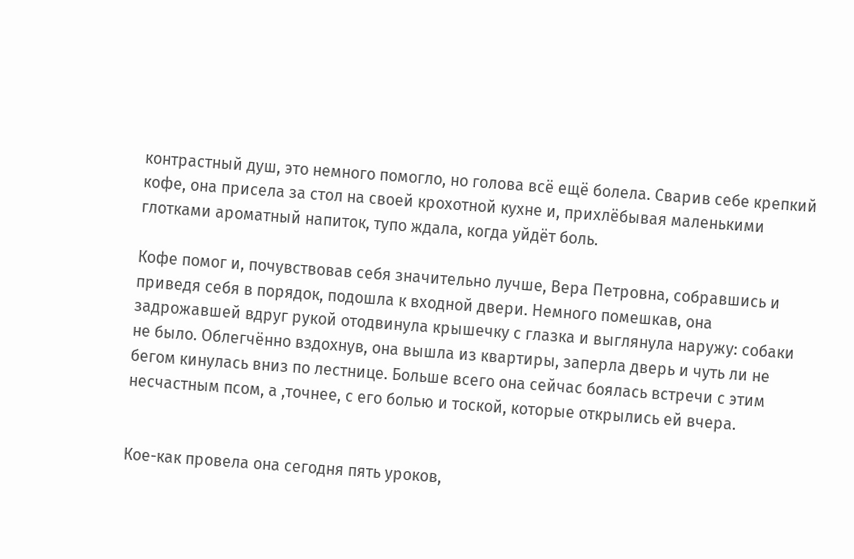контрастный душ, это немного помогло, но голова всё ещё болела. Сварив себе крепкий кофе, она присела за стол на своей крохотной кухне и, прихлёбывая маленькими глотками ароматный напиток, тупо ждала, когда уйдёт боль.

Кофе помог и, почувствовав себя значительно лучше, Вера Петровна, собравшись и приведя себя в порядок, подошла к входной двери. Немного помешкав, она задрожавшей вдруг рукой отодвинула крышечку с глазка и выглянула наружу: собаки не было. Облегчённо вздохнув, она вышла из квартиры, заперла дверь и чуть ли не бегом кинулась вниз по лестнице. Больше всего она сейчас боялась встречи с этим несчастным псом, а ,точнее, с его болью и тоской, которые открылись ей вчера.


Кое-как провела она сегодня пять уроков,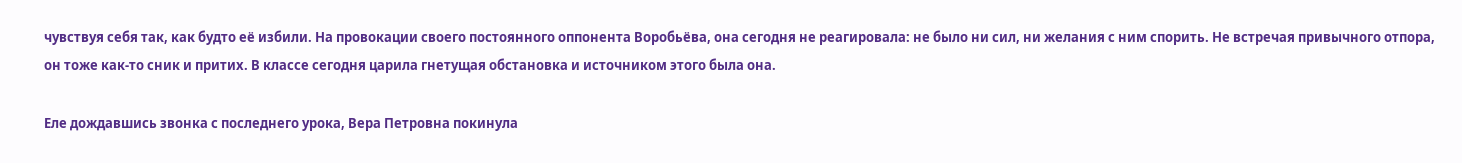чувствуя себя так, как будто её избили. На провокации своего постоянного оппонента Воробьёва, она сегодня не реагировала: не было ни сил, ни желания с ним спорить. Не встречая привычного отпора, он тоже как-то сник и притих. В классе сегодня царила гнетущая обстановка и источником этого была она.

Еле дождавшись звонка с последнего урока, Вера Петровна покинула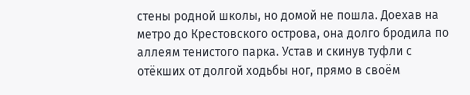стены родной школы, но домой не пошла. Доехав на метро до Крестовского острова, она долго бродила по аллеям тенистого парка. Устав и скинув туфли с отёкших от долгой ходьбы ног, прямо в своём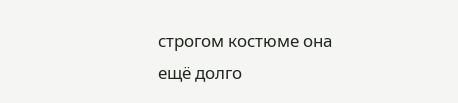строгом костюме она ещё долго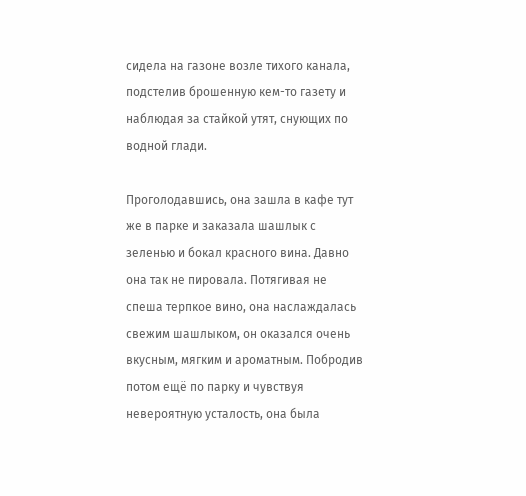сидела на газоне возле тихого канала, подстелив брошенную кем-то газету и наблюдая за стайкой утят, снующих по водной глади.

Проголодавшись, она зашла в кафе тут же в парке и заказала шашлык с зеленью и бокал красного вина. Давно она так не пировала. Потягивая не спеша терпкое вино, она наслаждалась свежим шашлыком, он оказался очень вкусным, мягким и ароматным. Побродив потом ещё по парку и чувствуя невероятную усталость, она была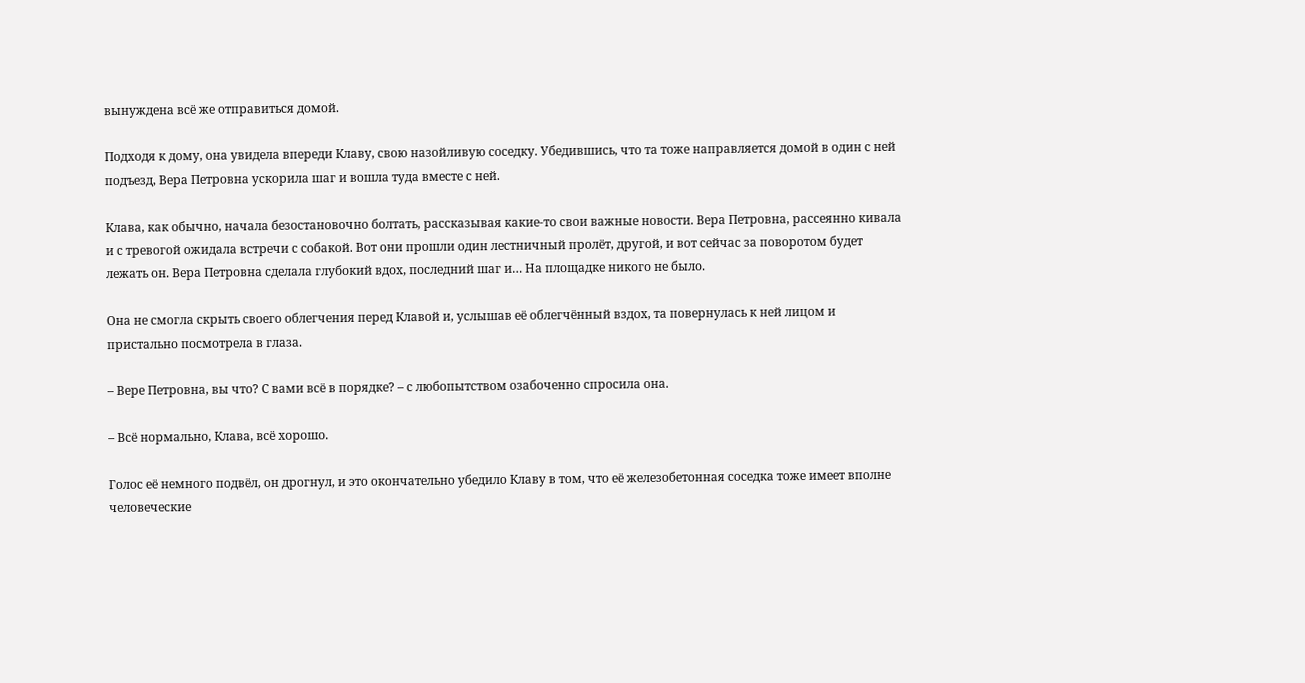вынуждена всё же отправиться домой.

Подходя к дому, она увидела впереди Клаву, свою назойливую соседку. Убедившись, что та тоже направляется домой в один с ней подъезд, Вера Петровна ускорила шаг и вошла туда вместе с ней.

Клава, как обычно, начала безостановочно болтать, рассказывая какие-то свои важные новости. Вера Петровна, рассеянно кивала и с тревогой ожидала встречи с собакой. Вот они прошли один лестничный пролёт, другой, и вот сейчас за поворотом будет лежать он. Вера Петровна сделала глубокий вдох, последний шаг и… На площадке никого не было.

Она не смогла скрыть своего облегчения перед Клавой и, услышав её облегчённый вздох, та повернулась к ней лицом и пристально посмотрела в глаза.

– Вере Петровна, вы что? С вами всё в порядке? – с любопытством озабоченно спросила она.

– Всё нормально, Клава, всё хорошо.

Голос её немного подвёл, он дрогнул, и это окончательно убедило Клаву в том, что её железобетонная соседка тоже имеет вполне человеческие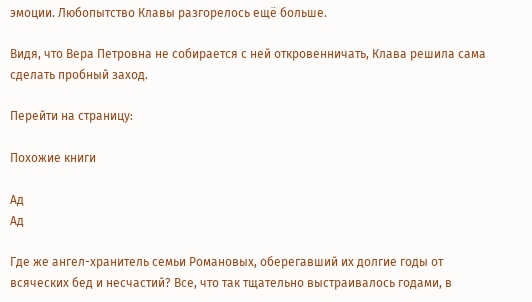эмоции. Любопытство Клавы разгорелось ещё больше.

Видя, что Вера Петровна не собирается с ней откровенничать, Клава решила сама сделать пробный заход.

Перейти на страницу:

Похожие книги

Ад
Ад

Где же ангел-хранитель семьи Романовых, оберегавший их долгие годы от всяческих бед и несчастий? Все, что так тщательно выстраивалось годами, в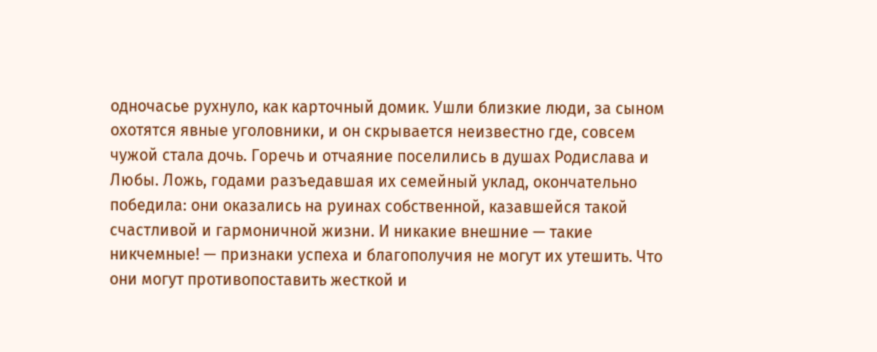одночасье рухнуло, как карточный домик. Ушли близкие люди, за сыном охотятся явные уголовники, и он скрывается неизвестно где, совсем чужой стала дочь. Горечь и отчаяние поселились в душах Родислава и Любы. Ложь, годами разъедавшая их семейный уклад, окончательно победила: они оказались на руинах собственной, казавшейся такой счастливой и гармоничной жизни. И никакие внешние — такие никчемные! — признаки успеха и благополучия не могут их утешить. Что они могут противопоставить жесткой и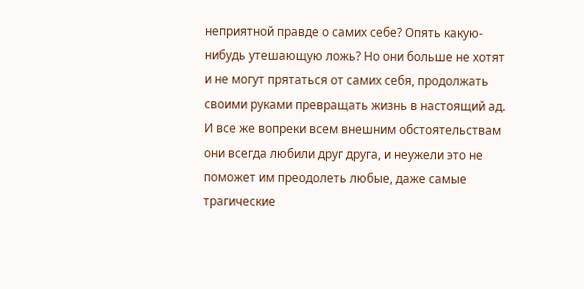неприятной правде о самих себе? Опять какую-нибудь утешающую ложь? Но они больше не хотят и не могут прятаться от самих себя, продолжать своими руками превращать жизнь в настоящий ад. И все же вопреки всем внешним обстоятельствам они всегда любили друг друга, и неужели это не поможет им преодолеть любые, даже самые трагические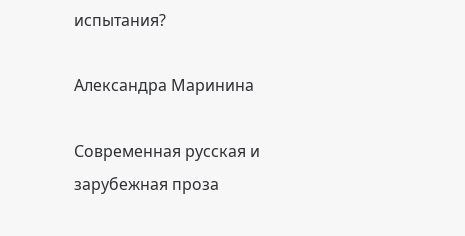испытания?

Александра Маринина

Современная русская и зарубежная проза